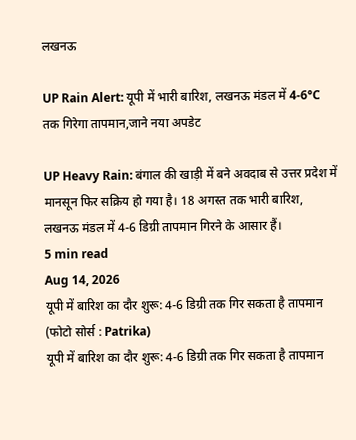लखनऊ

UP Rain Alert: यूपी में भारी बारिश, लखनऊ मंडल में 4-6°C तक गिरेगा तापमान,जाने नया अपडेट

UP Heavy Rain: बंगाल की खाड़ी में बने अवदाब से उत्तर प्रदेश में मानसून फिर सक्रिय हो गया है। 18 अगस्त तक भारी बारिश, लखनऊ मंडल में 4-6 डिग्री तापमान गिरने के आसार हैं।
5 min read
Aug 14, 2026
यूपी में बारिश का दौर शुरू: 4-6 डिग्री तक गिर सकता है तापमान (फोटो सोर्स : Patrika)
यूपी में बारिश का दौर शुरू: 4-6 डिग्री तक गिर सकता है तापमान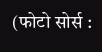(फोटो सोर्स :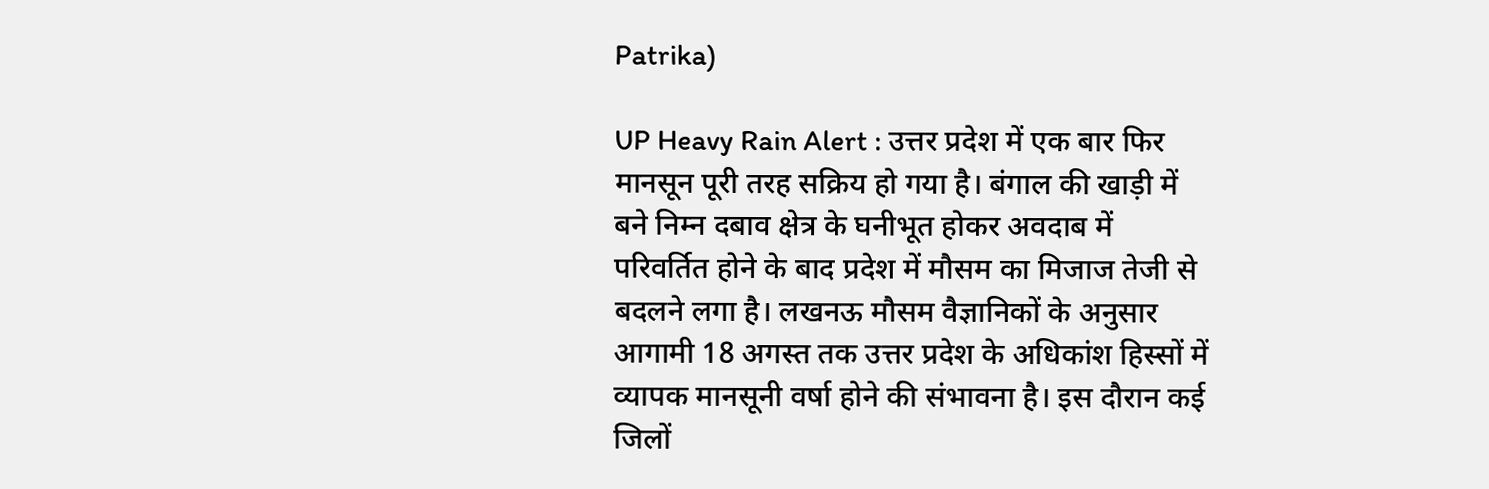Patrika)

UP Heavy Rain Alert : उत्तर प्रदेश में एक बार फिर मानसून पूरी तरह सक्रिय हो गया है। बंगाल की खाड़ी में बने निम्न दबाव क्षेत्र के घनीभूत होकर अवदाब में परिवर्तित होने के बाद प्रदेश में मौसम का मिजाज तेजी से बदलने लगा है। लखनऊ मौसम वैज्ञानिकों के अनुसार आगामी 18 अगस्त तक उत्तर प्रदेश के अधिकांश हिस्सों में व्यापक मानसूनी वर्षा होने की संभावना है। इस दौरान कई जिलों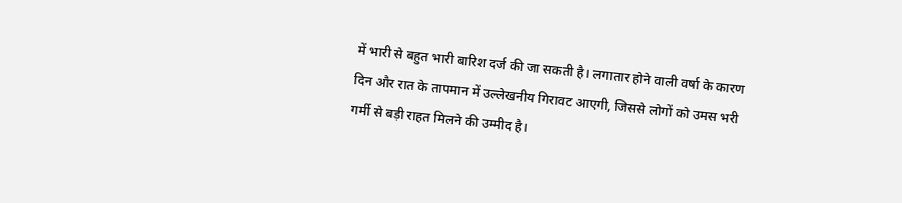में भारी से बहुत भारी बारिश दर्ज की जा सकती है। लगातार होने वाली वर्षा के कारण दिन और रात के तापमान में उल्लेखनीय गिरावट आएगी, जिससे लोगों को उमस भरी गर्मी से बड़ी राहत मिलने की उम्मीद है।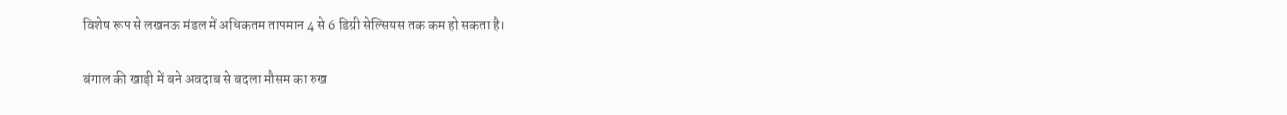विशेष रूप से लखनऊ मंडल में अधिकतम तापमान 4 से 6 डिग्री सेल्सियस तक कम हो सकता है।

बंगाल की खाड़ी में बने अवदाब से बदला मौसम का रुख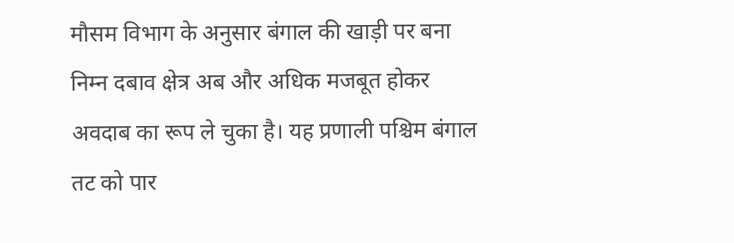मौसम विभाग के अनुसार बंगाल की खाड़ी पर बना निम्न दबाव क्षेत्र अब और अधिक मजबूत होकर अवदाब का रूप ले चुका है। यह प्रणाली पश्चिम बंगाल तट को पार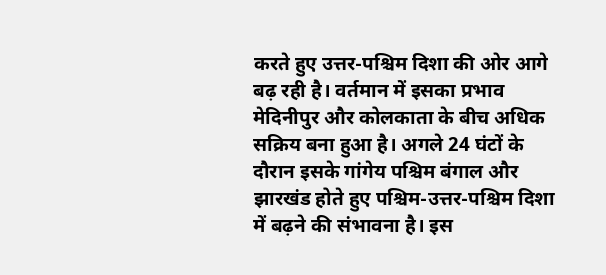करते हुए उत्तर-पश्चिम दिशा की ओर आगे बढ़ रही है। वर्तमान में इसका प्रभाव मेदिनीपुर और कोलकाता के बीच अधिक सक्रिय बना हुआ है। अगले 24 घंटों के दौरान इसके गांगेय पश्चिम बंगाल और झारखंड होते हुए पश्चिम-उत्तर-पश्चिम दिशा में बढ़ने की संभावना है। इस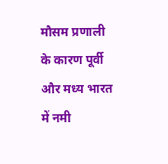मौसम प्रणाली के कारण पूर्वी और मध्य भारत में नमी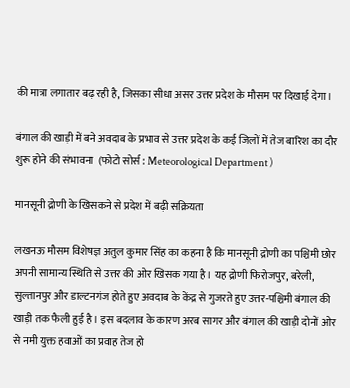की मात्रा लगातार बढ़ रही है, जिसका सीधा असर उत्तर प्रदेश के मौसम पर दिखाई देगा।

बंगाल की खाड़ी में बने अवदाब के प्रभाव से उत्तर प्रदेश के कई जिलों में तेज बारिश का दौर शुरू होने की संभावना  (फोटो सोर्स : Meteorological Department )

मानसूनी द्रोणी के खिसकने से प्रदेश में बढ़ी सक्रियता

लखनऊ मौसम विशेषज्ञ अतुल कुमार सिंह का कहना है कि मानसूनी द्रोणी का पश्चिमी छोर अपनी सामान्य स्थिति से उत्तर की ओर खिसक गया है। यह द्रोणी फिरोजपुर, बरेली, सुल्तानपुर और डाल्टनगंज होते हुए अवदाब के केंद्र से गुजरते हुए उत्तर-पश्चिमी बंगाल की खाड़ी तक फैली हुई है। इस बदलाव के कारण अरब सागर और बंगाल की खाड़ी दोनों ओर से नमी युक्त हवाओं का प्रवाह तेज हो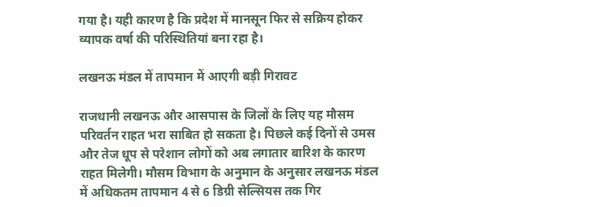गया है। यही कारण है कि प्रदेश में मानसून फिर से सक्रिय होकर व्यापक वर्षा की परिस्थितियां बना रहा है।

लखनऊ मंडल में तापमान में आएगी बड़ी गिरावट

राजधानी लखनऊ और आसपास के जिलों के लिए यह मौसम परिवर्तन राहत भरा साबित हो सकता है। पिछले कई दिनों से उमस और तेज धूप से परेशान लोगों को अब लगातार बारिश के कारण राहत मिलेगी। मौसम विभाग के अनुमान के अनुसार लखनऊ मंडल में अधिकतम तापमान 4 से 6 डिग्री सेल्सियस तक गिर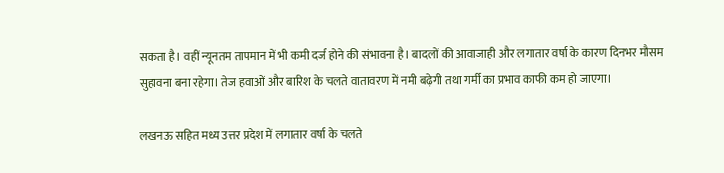सकता है। वहीं न्यूनतम तापमान में भी कमी दर्ज होने की संभावना है। बादलों की आवाजाही और लगातार वर्षा के कारण दिनभर मौसम सुहावना बना रहेगा। तेज हवाओं और बारिश के चलते वातावरण में नमी बढ़ेगी तथा गर्मी का प्रभाव काफी कम हो जाएगा।

लखनऊ सहित मध्य उत्तर प्रदेश में लगातार वर्षा के चलते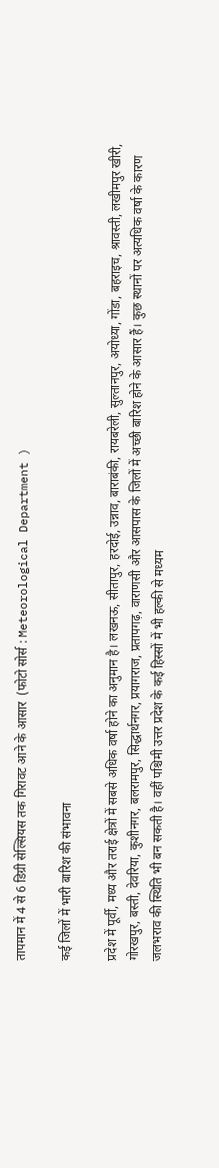तापमान में 4 से 6 डिग्री सेल्सियस तक गिरावट आने के आसार  (फोटो सोर्स : Meteorological Department )

कई जिलों में भारी बारिश की संभावना

प्रदेश में पूर्वी, मध्य और तराई क्षेत्रों में सबसे अधिक वर्षा होने का अनुमान है। लखनऊ, सीतापुर, हरदोई, उन्नाव, बाराबंकी, रायबरेली, सुल्तानपुर, अयोध्या, गोंडा, बहराइच, श्रावस्ती, लखीमपुर खीरी, गोरखपुर, बस्ती, देवरिया, कुशीनगर, बलरामपुर, सिद्धार्थनगर, प्रयागराज, प्रतापगढ़, वाराणसी और आसपास के जिलों में अच्छी बारिश होने के आसार हैं। कुछ स्थानों पर अत्यधिक वर्षा के कारण जलभराव की स्थिति भी बन सकती है। वहीं पश्चिमी उत्तर प्रदेश के कई हिस्सों में भी हल्की से मध्यम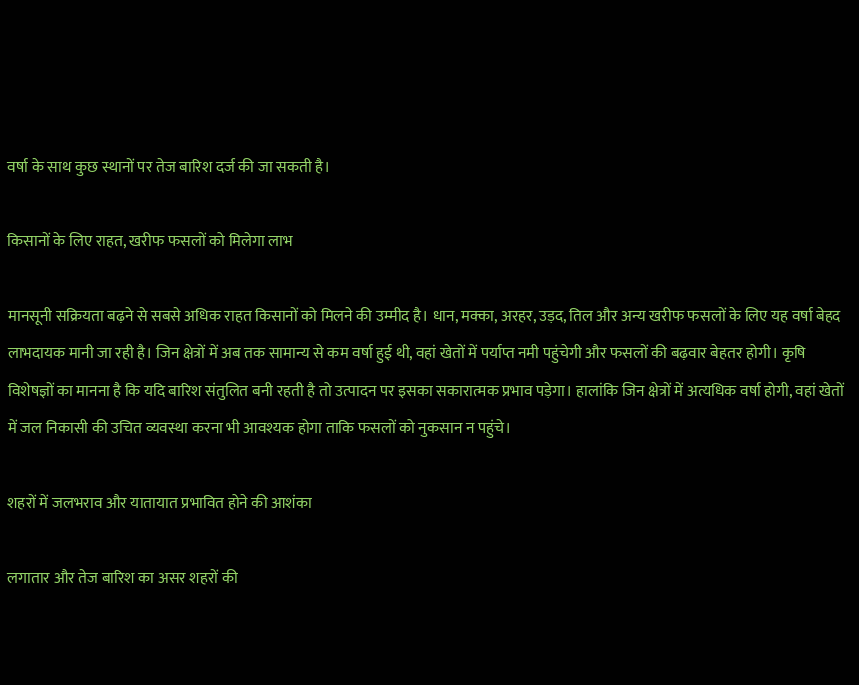वर्षा के साथ कुछ स्थानों पर तेज बारिश दर्ज की जा सकती है।

किसानों के लिए राहत, खरीफ फसलों को मिलेगा लाभ

मानसूनी सक्रियता बढ़ने से सबसे अधिक राहत किसानों को मिलने की उम्मीद है। धान, मक्का, अरहर, उड़द, तिल और अन्य खरीफ फसलों के लिए यह वर्षा बेहद लाभदायक मानी जा रही है। जिन क्षेत्रों में अब तक सामान्य से कम वर्षा हुई थी, वहां खेतों में पर्याप्त नमी पहुंचेगी और फसलों की बढ़वार बेहतर होगी। कृषि विशेषज्ञों का मानना है कि यदि बारिश संतुलित बनी रहती है तो उत्पादन पर इसका सकारात्मक प्रभाव पड़ेगा। हालांकि जिन क्षेत्रों में अत्यधिक वर्षा होगी, वहां खेतों में जल निकासी की उचित व्यवस्था करना भी आवश्यक होगा ताकि फसलों को नुकसान न पहुंचे।

शहरों में जलभराव और यातायात प्रभावित होने की आशंका

लगातार और तेज बारिश का असर शहरों की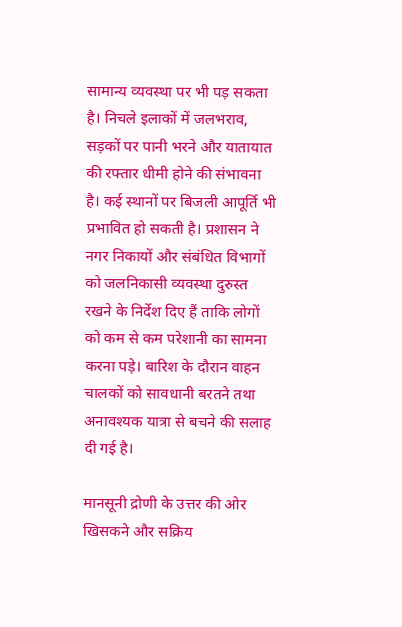सामान्य व्यवस्था पर भी पड़ सकता है। निचले इलाकों में जलभराव, सड़कों पर पानी भरने और यातायात की रफ्तार धीमी होने की संभावना है। कई स्थानों पर बिजली आपूर्ति भी प्रभावित हो सकती है। प्रशासन ने नगर निकायों और संबंधित विभागों को जलनिकासी व्यवस्था दुरुस्त रखने के निर्देश दिए हैं ताकि लोगों को कम से कम परेशानी का सामना करना पड़े। बारिश के दौरान वाहन चालकों को सावधानी बरतने तथा अनावश्यक यात्रा से बचने की सलाह दी गई है।

मानसूनी द्रोणी के उत्तर की ओर खिसकने और सक्रिय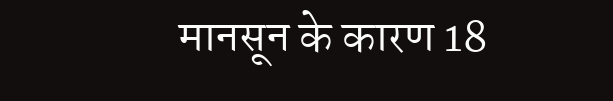मानसून के कारण 18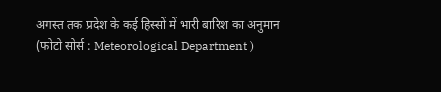अगस्त तक प्रदेश के कई हिस्सों में भारी बारिश का अनुमान  (फोटो सोर्स : Meteorological Department )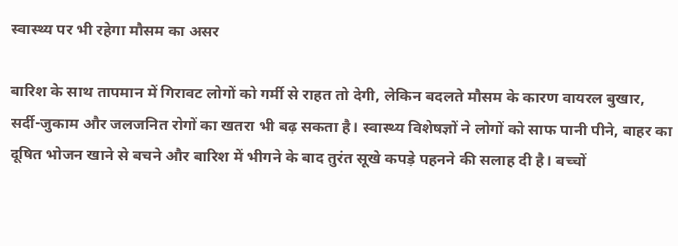स्वास्थ्य पर भी रहेगा मौसम का असर

बारिश के साथ तापमान में गिरावट लोगों को गर्मी से राहत तो देगी, लेकिन बदलते मौसम के कारण वायरल बुखार, सर्दी-जुकाम और जलजनित रोगों का खतरा भी बढ़ सकता है। स्वास्थ्य विशेषज्ञों ने लोगों को साफ पानी पीने, बाहर का दूषित भोजन खाने से बचने और बारिश में भीगने के बाद तुरंत सूखे कपड़े पहनने की सलाह दी है। बच्चों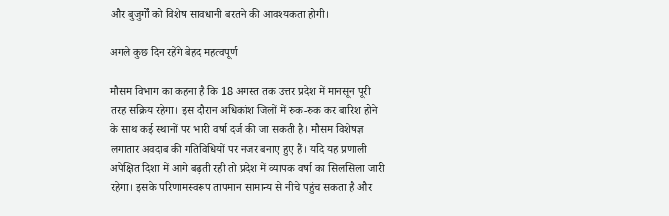और बुजुर्गों को विशेष सावधानी बरतने की आवश्यकता होगी।

अगले कुछ दिन रहेंगे बेहद महत्वपूर्ण

मौसम विभाग का कहना है कि 18 अगस्त तक उत्तर प्रदेश में मानसून पूरी तरह सक्रिय रहेगा। इस दौरान अधिकांश जिलों में रुक-रुक कर बारिश होने के साथ कई स्थानों पर भारी वर्षा दर्ज की जा सकती है। मौसम विशेषज्ञ लगातार अवदाब की गतिविधियों पर नजर बनाए हुए हैं। यदि यह प्रणाली अपेक्षित दिशा में आगे बढ़ती रही तो प्रदेश में व्यापक वर्षा का सिलसिला जारी रहेगा। इसके परिणामस्वरूप तापमान सामान्य से नीचे पहुंच सकता है और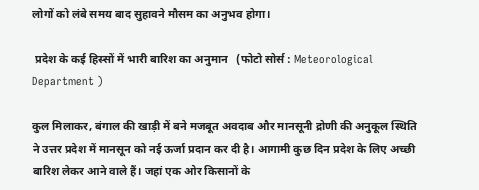लोगों को लंबे समय बाद सुहावने मौसम का अनुभव होगा।

 प्रदेश के कई हिस्सों में भारी बारिश का अनुमान   (फोटो सोर्स : Meteorological Department )

कुल मिलाकर, बंगाल की खाड़ी में बने मजबूत अवदाब और मानसूनी द्रोणी की अनुकूल स्थिति ने उत्तर प्रदेश में मानसून को नई ऊर्जा प्रदान कर दी है। आगामी कुछ दिन प्रदेश के लिए अच्छी बारिश लेकर आने वाले हैं। जहां एक ओर किसानों के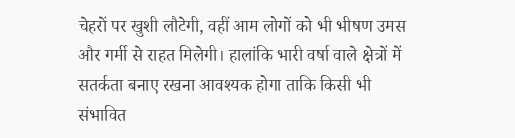चेहरों पर खुशी लौटेगी, वहीं आम लोगों को भी भीषण उमस और गर्मी से राहत मिलेगी। हालांकि भारी वर्षा वाले क्षेत्रों में सतर्कता बनाए रखना आवश्यक होगा ताकि किसी भी संभावित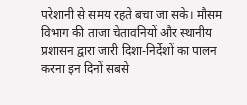परेशानी से समय रहते बचा जा सके। मौसम विभाग की ताजा चेतावनियों और स्थानीय प्रशासन द्वारा जारी दिशा-निर्देशों का पालन करना इन दिनों सबसे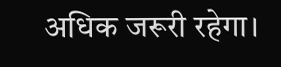अधिक जरूरी रहेगा।